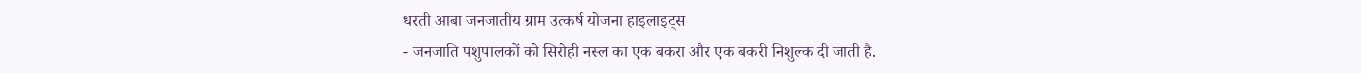धरती आबा जनजातीय ग्राम उत्कर्ष योजना हाइलाइट्स
- जनजाति पशुपालकों को सिरोही नस्ल का एक बकरा और एक बकरी निशुल्क दी जाती है.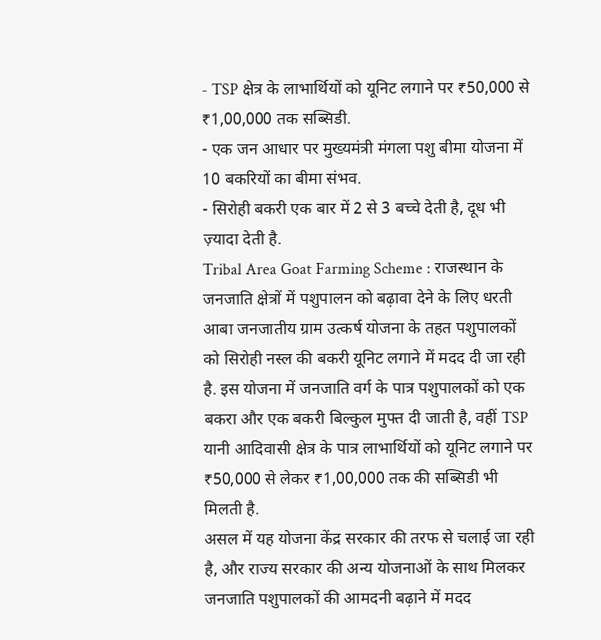- TSP क्षेत्र के लाभार्थियों को यूनिट लगाने पर ₹50,000 से ₹1,00,000 तक सब्सिडी.
- एक जन आधार पर मुख्यमंत्री मंगला पशु बीमा योजना में 10 बकरियों का बीमा संभव.
- सिरोही बकरी एक बार में 2 से 3 बच्चे देती है, दूध भी ज़्यादा देती है.
Tribal Area Goat Farming Scheme : राजस्थान के जनजाति क्षेत्रों में पशुपालन को बढ़ावा देने के लिए धरती आबा जनजातीय ग्राम उत्कर्ष योजना के तहत पशुपालकों को सिरोही नस्ल की बकरी यूनिट लगाने में मदद दी जा रही है. इस योजना में जनजाति वर्ग के पात्र पशुपालकों को एक बकरा और एक बकरी बिल्कुल मुफ्त दी जाती है, वहीं TSP यानी आदिवासी क्षेत्र के पात्र लाभार्थियों को यूनिट लगाने पर ₹50,000 से लेकर ₹1,00,000 तक की सब्सिडी भी मिलती है.
असल में यह योजना केंद्र सरकार की तरफ से चलाई जा रही है, और राज्य सरकार की अन्य योजनाओं के साथ मिलकर जनजाति पशुपालकों की आमदनी बढ़ाने में मदद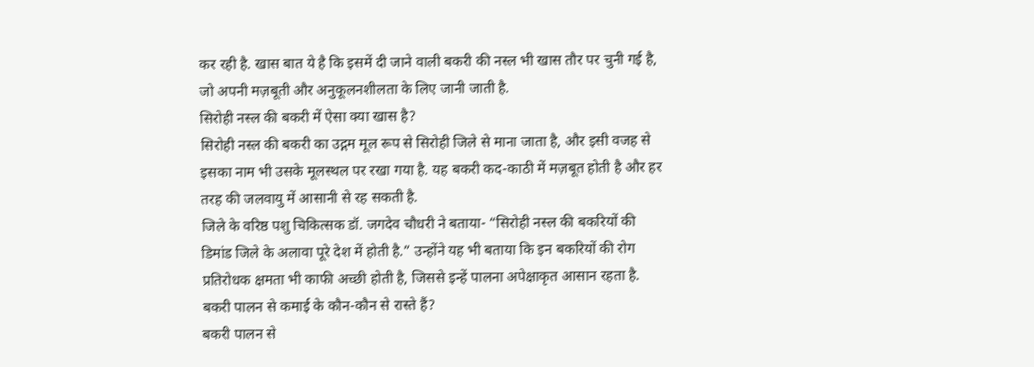कर रही है. खास बात ये है कि इसमें दी जाने वाली बकरी की नस्ल भी खास तौर पर चुनी गई है, जो अपनी मज़बूती और अनुकूलनशीलता के लिए जानी जाती है.
सिरोही नस्ल की बकरी में ऐसा क्या खास है?
सिरोही नस्ल की बकरी का उद्गम मूल रूप से सिरोही जिले से माना जाता है, और इसी वजह से इसका नाम भी उसके मूलस्थल पर रखा गया है. यह बकरी कद-काठी में मज़बूत होती है और हर तरह की जलवायु में आसानी से रह सकती है.
जिले के वरिष्ठ पशु चिकित्सक डॉ. जगदेव चौधरी ने बताया- “सिरोही नस्ल की बकरियों की डिमांड जिले के अलावा पूरे देश में होती है.” उन्होंने यह भी बताया कि इन बकरियों की रोग प्रतिरोधक क्षमता भी काफी अच्छी होती है, जिससे इन्हें पालना अपेक्षाकृत आसान रहता है.
बकरी पालन से कमाई के कौन-कौन से रास्ते हैं?
बकरी पालन से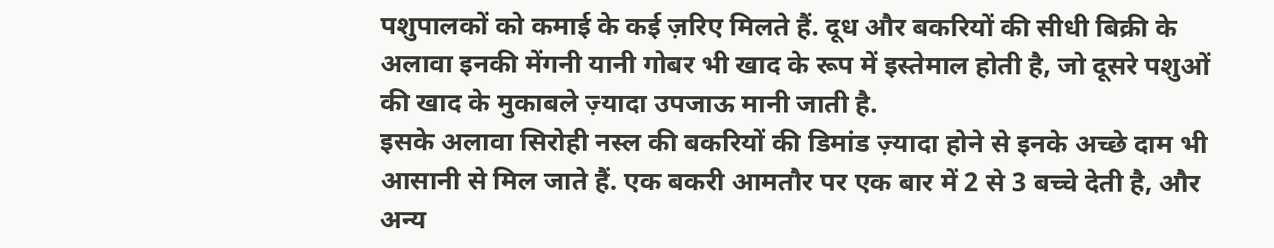पशुपालकों को कमाई के कई ज़रिए मिलते हैं. दूध और बकरियों की सीधी बिक्री के अलावा इनकी मेंगनी यानी गोबर भी खाद के रूप में इस्तेमाल होती है, जो दूसरे पशुओं की खाद के मुकाबले ज़्यादा उपजाऊ मानी जाती है.
इसके अलावा सिरोही नस्ल की बकरियों की डिमांड ज़्यादा होने से इनके अच्छे दाम भी आसानी से मिल जाते हैं. एक बकरी आमतौर पर एक बार में 2 से 3 बच्चे देती है, और अन्य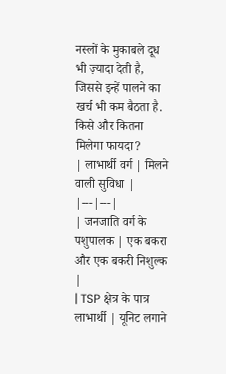नस्लों के मुकाबले दूध भी ज़्यादा देती है, जिससे इन्हें पालने का खर्च भी कम बैठता है.
किसे और कितना मिलेगा फायदा?
| लाभार्थी वर्ग | मिलने वाली सुविधा |
|---|---|
| जनजाति वर्ग के पशुपालक | एक बकरा और एक बकरी निशुल्क |
| TSP क्षेत्र के पात्र लाभार्थी | यूनिट लगाने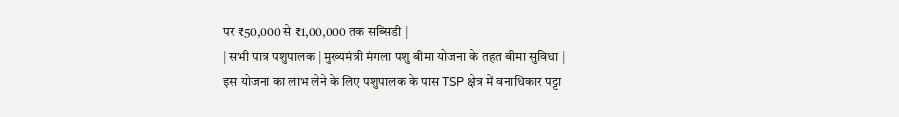पर ₹50,000 से ₹1,00,000 तक सब्सिडी |
| सभी पात्र पशुपालक | मुख्यमंत्री मंगला पशु बीमा योजना के तहत बीमा सुविधा |
इस योजना का लाभ लेने के लिए पशुपालक के पास TSP क्षेत्र में वनाधिकार पट्टा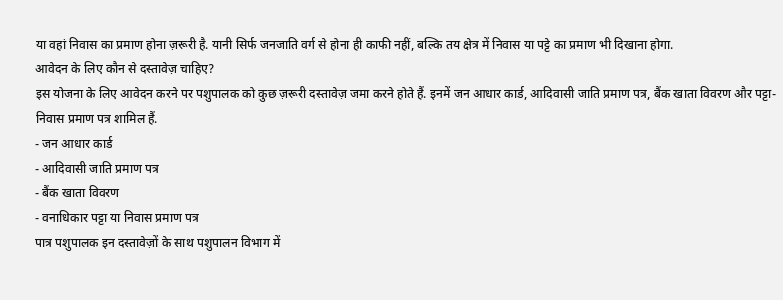या वहां निवास का प्रमाण होना ज़रूरी है. यानी सिर्फ जनजाति वर्ग से होना ही काफी नहीं, बल्कि तय क्षेत्र में निवास या पट्टे का प्रमाण भी दिखाना होगा.
आवेदन के लिए कौन से दस्तावेज़ चाहिए?
इस योजना के लिए आवेदन करने पर पशुपालक को कुछ ज़रूरी दस्तावेज़ जमा करने होते हैं. इनमें जन आधार कार्ड, आदिवासी जाति प्रमाण पत्र, बैंक खाता विवरण और पट्टा-निवास प्रमाण पत्र शामिल हैं.
- जन आधार कार्ड
- आदिवासी जाति प्रमाण पत्र
- बैंक खाता विवरण
- वनाधिकार पट्टा या निवास प्रमाण पत्र
पात्र पशुपालक इन दस्तावेज़ों के साथ पशुपालन विभाग में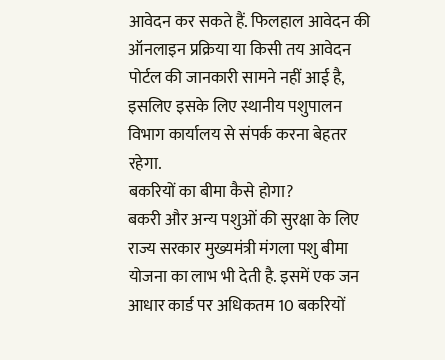आवेदन कर सकते हैं. फिलहाल आवेदन की ऑनलाइन प्रक्रिया या किसी तय आवेदन पोर्टल की जानकारी सामने नहीं आई है, इसलिए इसके लिए स्थानीय पशुपालन विभाग कार्यालय से संपर्क करना बेहतर रहेगा.
बकरियों का बीमा कैसे होगा?
बकरी और अन्य पशुओं की सुरक्षा के लिए राज्य सरकार मुख्यमंत्री मंगला पशु बीमा योजना का लाभ भी देती है. इसमें एक जन आधार कार्ड पर अधिकतम 10 बकरियों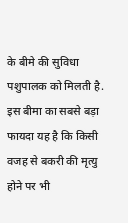के बीमे की सुविधा पशुपालक को मिलती है.
इस बीमा का सबसे बड़ा फायदा यह है कि किसी वजह से बकरी की मृत्यु होने पर भी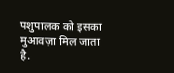पशुपालक को इसका मुआवज़ा मिल जाता है.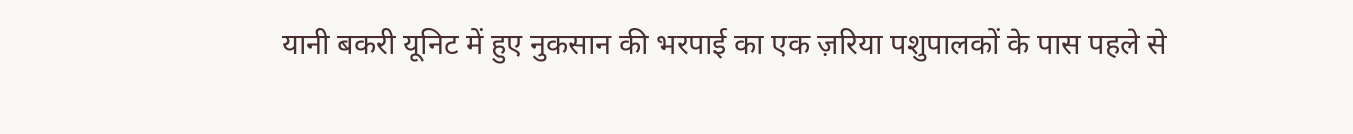यानी बकरी यूनिट में हुए नुकसान की भरपाई का एक ज़रिया पशुपालकों के पास पहले से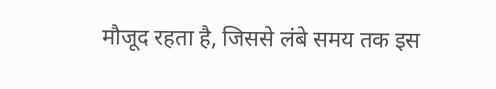मौजूद रहता है, जिससे लंबे समय तक इस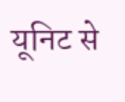यूनिट से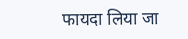फायदा लिया जा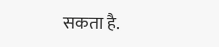सकता है.